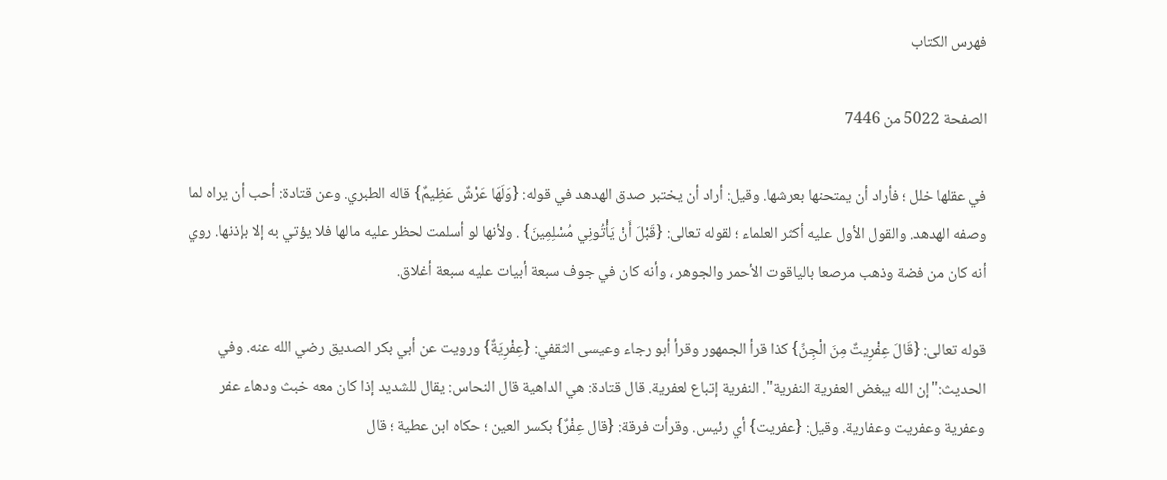فهرس الكتاب

الصفحة 5022 من 7446

في عقلها خلل ؛ فأراد أن يمتحنها بعرشها. وقيل: أراد أن يختبر صدق الهدهد في قوله: {وَلَهَا عَرْشٌ عَظِيمٌ} قاله الطبري. وعن قتادة: أحب أن يراه لما وصفه الهدهد. والقول الأول عليه أكثر العلماء ؛ لقوله تعالى: {قَبْلَ أَنْ يَأْتُونِي مُسْلِمِينَ} . ولأنها لو أسلمت لحظر عليه مالها فلا يؤتي به إلا بإذنها. روي أنه كان من فضة وذهب مرصعا بالياقوت الأحمر والجوهر ، وأنه كان في جوف سبعة أبيات عليه سبعة أغلاق.

قوله تعالى: {قَالَ عِفْرِيتٌ مِنَ الْجِنِّ} كذا قرأ الجمهور وقرأ أبو رجاء وعيسى الثقفي: {عِفْرِيَةٌ} ورويت عن أبي بكر الصديق رضي الله عنه. وفي الحديث:"إن الله يبغض العفرية النفرية". النفرية إتباع لعفرية. قال قتادة: هي الداهية قال النحاس: يقال للشديد إذا كان معه خبث ودهاء عفر وعفرية وعفريت وعفارية. وقيل: {عفريت} أي رئيس. وقرأت فرقة: {قال عِفْرٌ} بكسر العين ؛ حكاه ابن عطية ؛ قال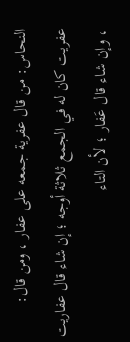النحاس: من قال عفرية جمعه على عفار ، ومن قال: عفريت كان له في الجمع ثلاثة أوجه ؛ إن شاء قال عفاريت ، وإن شاء قال عَفار ؛ لأن التاء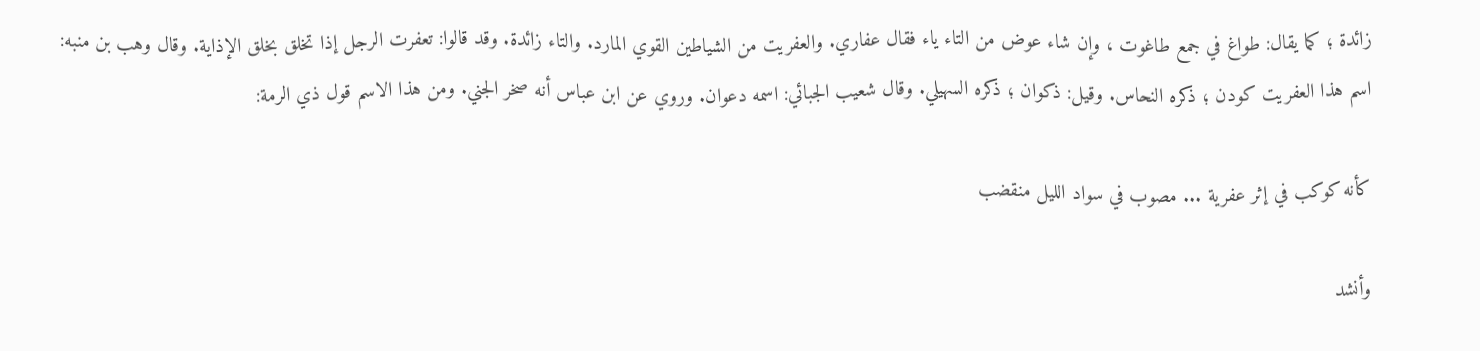زائدة ؛ كما يقال: طواغ في جمع طاغوت ، وإن شاء عوض من التاء ياء فقال عفاري. والعفريت من الشياطين القوي المارد. والتاء زائدة. وقد قالوا: تعفرت الرجل إذا تخلق بخلق الإذاية. وقال وهب بن منبه: اسم هذا العفريت كودن ؛ ذكره النحاس. وقيل: ذكوان ؛ ذكره السهيلي. وقال شعيب الجبائي: اسمه دعوان. وروي عن ابن عباس أنه صخر الجني. ومن هذا الاسم قول ذي الرمة:

كأنه كوكب في إثر عفرية ... مصوب في سواد الليل منقضب

وأنشد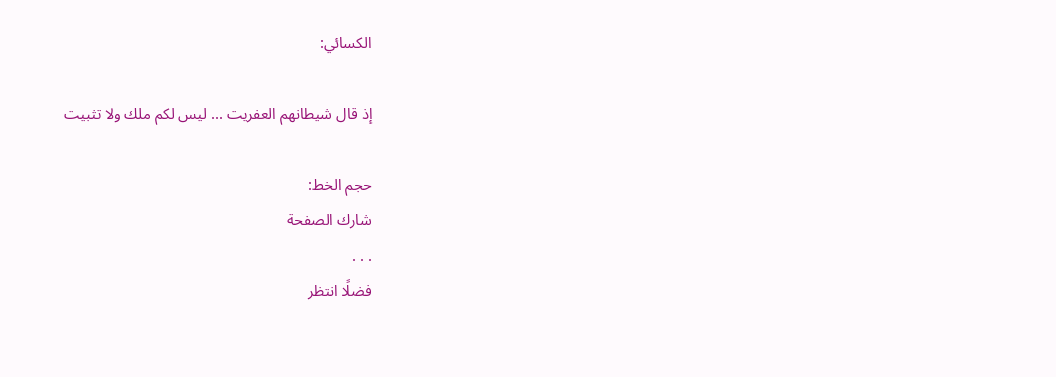الكسائي:

إذ قال شيطانهم العفريت ... ليس لكم ملك ولا تثبيت

حجم الخط:
شارك الصفحة
. . .
فضلًا انتظر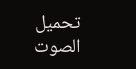تحميل الصوت